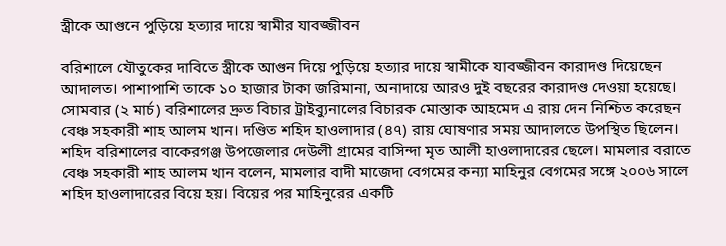স্ত্রীকে আগুনে পুড়িয়ে হত্যার দায়ে স্বামীর যাবজ্জীবন

বরিশালে যৌতুকের দাবিতে স্ত্রীকে আগুন দিয়ে পুড়িয়ে হত্যার দায়ে স্বামীকে যাবজ্জীবন কারাদণ্ড দিয়েছেন আদালত। পাশাপাশি তাকে ১০ হাজার টাকা জরিমানা, অনাদায়ে আরও দুই বছরের কারাদণ্ড দেওয়া হয়েছে। সোমবার (২ মার্চ) বরিশালের দ্রুত বিচার ট্রাইব্যুনালের বিচারক মোস্তাক আহমেদ এ রায় দেন নিশ্চিত করেছন বেঞ্চ সহকারী শাহ আলম খান। দণ্ডিত শহিদ হাওলাদার (৪৭) রায় ঘোষণার সময় আদালতে উপস্থিত ছিলেন। শহিদ বরিশালের বাকেরগঞ্জ উপজেলার দেউলী গ্রামের বাসিন্দা মৃত আলী হাওলাদারের ছেলে। মামলার বরাতে বেঞ্চ সহকারী শাহ আলম খান বলেন, মামলার বাদী মাজেদা বেগমের কন্যা মাহিনুর বেগমের সঙ্গে ২০০৬ সালে শহিদ হাওলাদারের বিয়ে হয়। বিয়ের পর মাহিনুরের একটি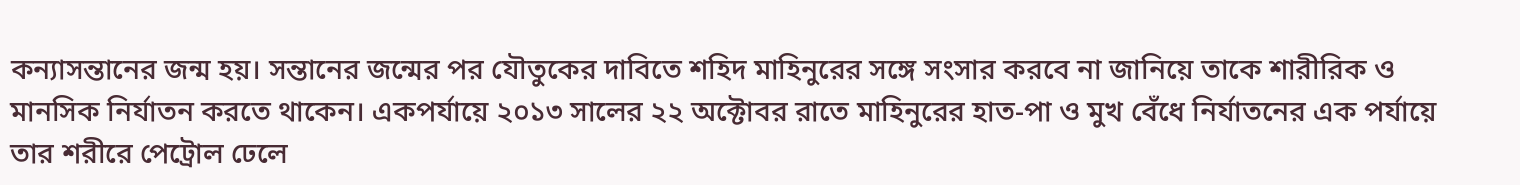কন্যাসন্তানের জন্ম হয়। সন্তানের জন্মের পর যৌতুকের দাবিতে শহিদ মাহিনুরের সঙ্গে সংসার করবে না জানিয়ে তাকে শারীরিক ও মানসিক নির্যাতন করতে থাকেন। একপর্যায়ে ২০১৩ সালের ২২ অক্টোবর রাতে মাহিনুরের হাত-পা ও মুখ বেঁধে নির্যাতনের এক পর্যায়ে তার শরীরে পেট্রোল ঢেলে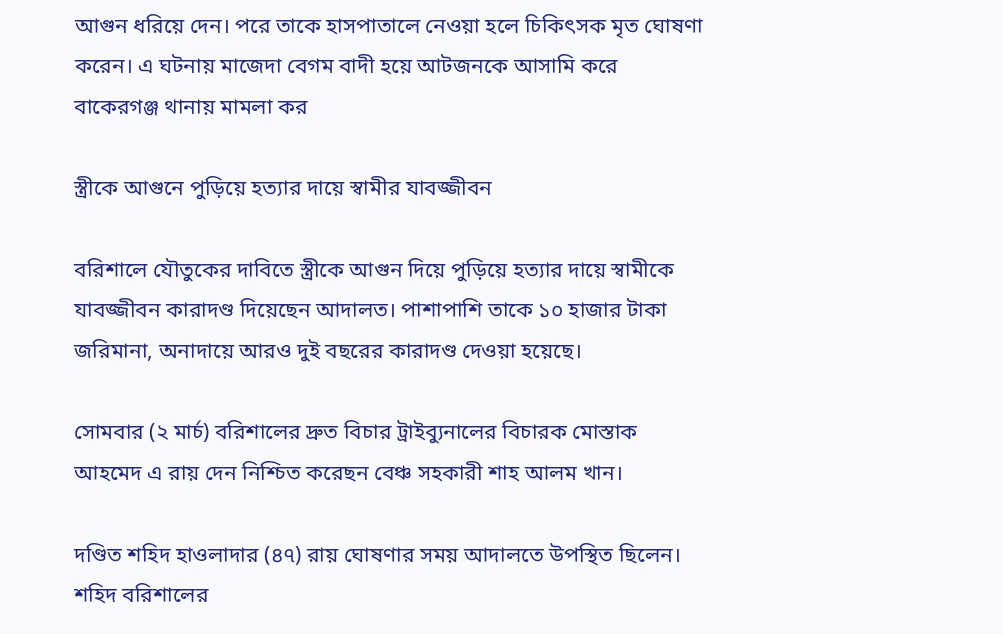আগুন ধরিয়ে দেন। পরে তাকে হাসপাতালে নেওয়া হলে চিকিৎসক মৃত ঘোষণা করেন। এ ঘটনায় মাজেদা বেগম বাদী হয়ে আটজনকে আসামি করে বাকেরগঞ্জ থানায় মামলা কর

স্ত্রীকে আগুনে পুড়িয়ে হত্যার দায়ে স্বামীর যাবজ্জীবন

বরিশালে যৌতুকের দাবিতে স্ত্রীকে আগুন দিয়ে পুড়িয়ে হত্যার দায়ে স্বামীকে যাবজ্জীবন কারাদণ্ড দিয়েছেন আদালত। পাশাপাশি তাকে ১০ হাজার টাকা জরিমানা, অনাদায়ে আরও দুই বছরের কারাদণ্ড দেওয়া হয়েছে।

সোমবার (২ মার্চ) বরিশালের দ্রুত বিচার ট্রাইব্যুনালের বিচারক মোস্তাক আহমেদ এ রায় দেন নিশ্চিত করেছন বেঞ্চ সহকারী শাহ আলম খান।

দণ্ডিত শহিদ হাওলাদার (৪৭) রায় ঘোষণার সময় আদালতে উপস্থিত ছিলেন। শহিদ বরিশালের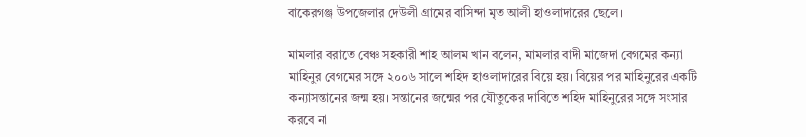বাকেরগঞ্জ উপজেলার দেউলী গ্রামের বাসিন্দা মৃত আলী হাওলাদারের ছেলে।

মামলার বরাতে বেঞ্চ সহকারী শাহ আলম খান বলেন, মামলার বাদী মাজেদা বেগমের কন্যা মাহিনুর বেগমের সঙ্গে ২০০৬ সালে শহিদ হাওলাদারের বিয়ে হয়। বিয়ের পর মাহিনুরের একটি কন্যাসন্তানের জন্ম হয়। সন্তানের জন্মের পর যৌতুকের দাবিতে শহিদ মাহিনুরের সঙ্গে সংসার করবে না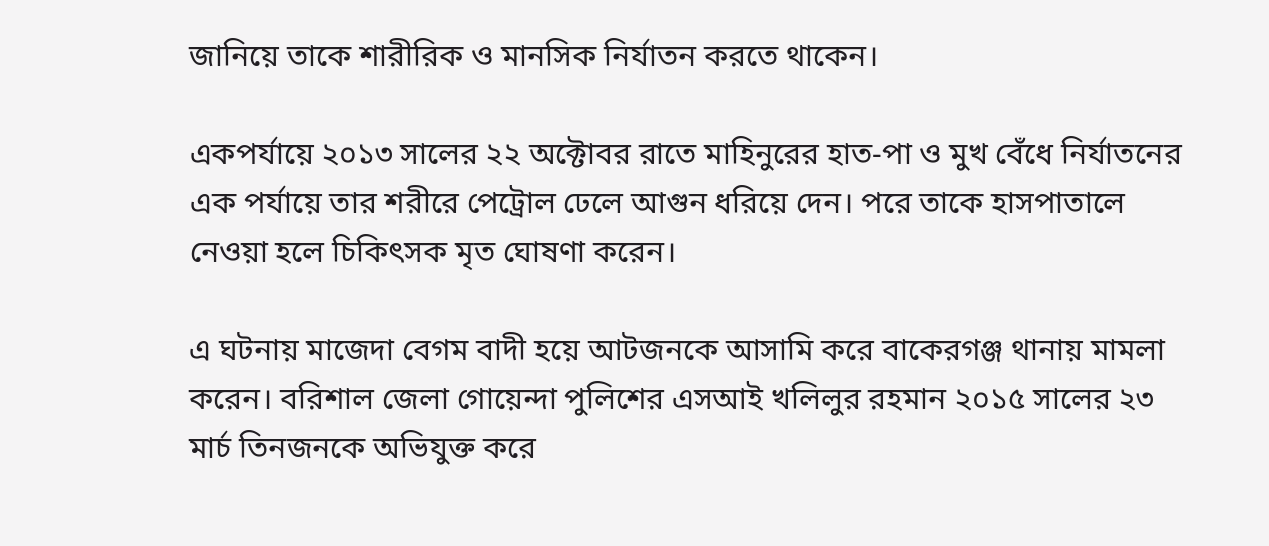জানিয়ে তাকে শারীরিক ও মানসিক নির্যাতন করতে থাকেন।

একপর্যায়ে ২০১৩ সালের ২২ অক্টোবর রাতে মাহিনুরের হাত-পা ও মুখ বেঁধে নির্যাতনের এক পর্যায়ে তার শরীরে পেট্রোল ঢেলে আগুন ধরিয়ে দেন। পরে তাকে হাসপাতালে নেওয়া হলে চিকিৎসক মৃত ঘোষণা করেন।

এ ঘটনায় মাজেদা বেগম বাদী হয়ে আটজনকে আসামি করে বাকেরগঞ্জ থানায় মামলা করেন। বরিশাল জেলা গোয়েন্দা পুলিশের এসআই খলিলুর রহমান ২০১৫ সালের ২৩ মার্চ তিনজনকে অভিযুক্ত করে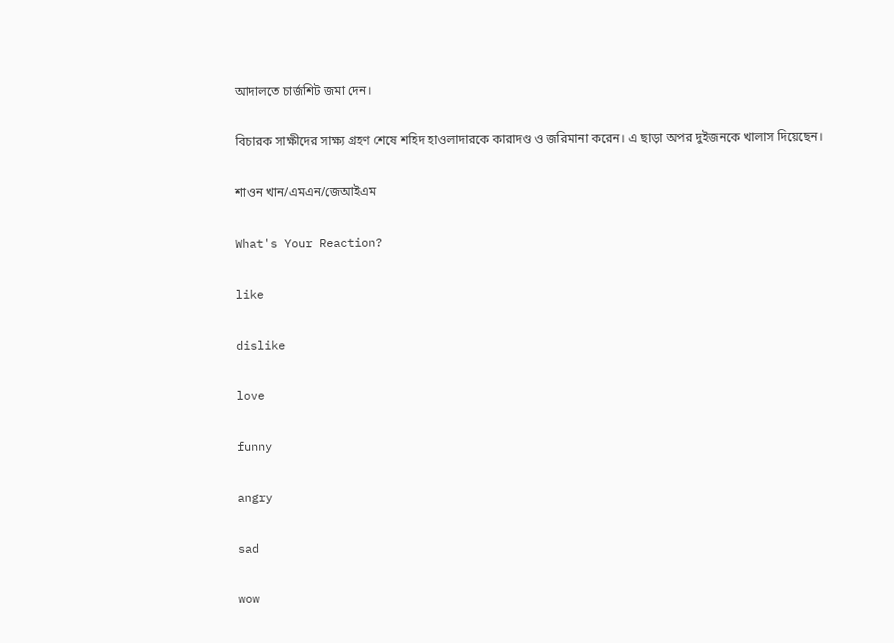আদালতে চার্জশিট জমা দেন।

বিচারক সাক্ষীদের সাক্ষ্য গ্রহণ শেষে শহিদ হাওলাদারকে কারাদণ্ড ও জরিমানা করেন। এ ছাড়া অপর দুইজনকে খালাস দিয়েছেন।

শাওন খান/এমএন/জেআইএম

What's Your Reaction?

like

dislike

love

funny

angry

sad

wow